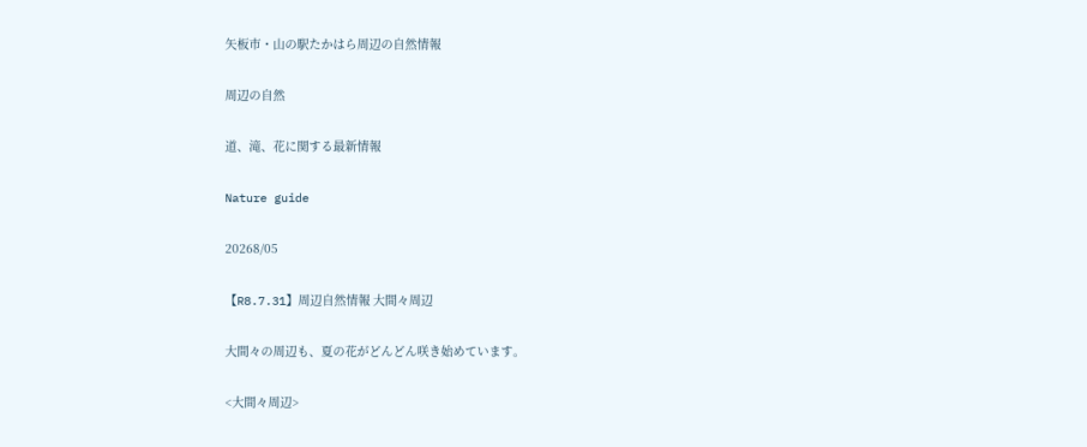矢板市・山の駅たかはら周辺の自然情報

周辺の自然

道、滝、花に関する最新情報

Nature guide

20268/05

【R8.7.31】周辺自然情報 大間々周辺

大間々の周辺も、夏の花がどんどん咲き始めています。

<大間々周辺>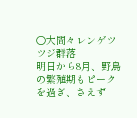〇大間々レンゲツツジ群落
明日から8月、野鳥の繁殖期もピークを過ぎ、さえず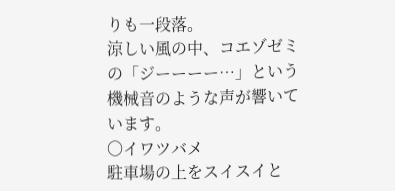りも一段落。
涼しい風の中、コエゾゼミの「ジーーーー…」という機械音のような声が響いています。
〇イワツバメ
駐車場の上をスイスイと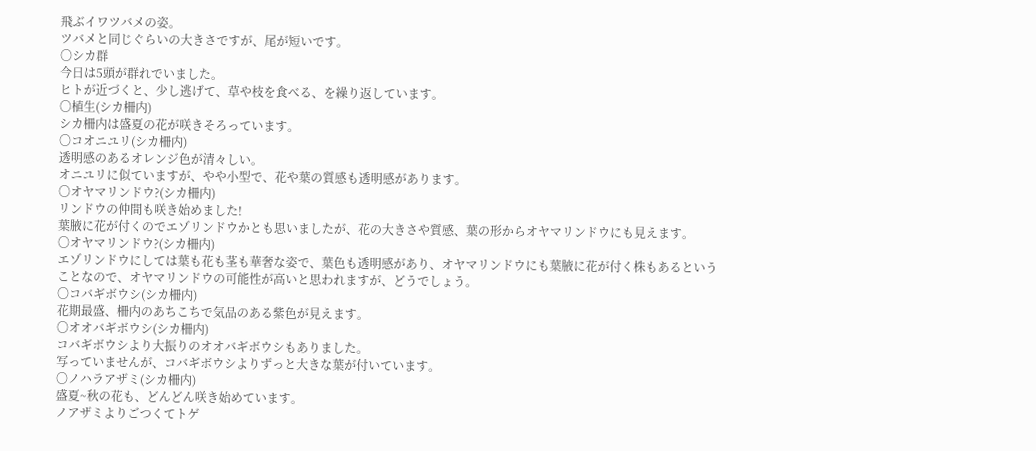飛ぶイワツバメの姿。
ツバメと同じぐらいの大きさですが、尾が短いです。
〇シカ群
今日は5頭が群れでいました。
ヒトが近づくと、少し逃げて、草や枝を食べる、を繰り返しています。
〇植生(シカ柵内)
シカ柵内は盛夏の花が咲きそろっています。
〇コオニユリ(シカ柵内)
透明感のあるオレンジ色が清々しい。
オニユリに似ていますが、やや小型で、花や葉の質感も透明感があります。
〇オヤマリンドウ?(シカ柵内)
リンドウの仲間も咲き始めました!
葉腋に花が付くのでエゾリンドウかとも思いましたが、花の大きさや質感、葉の形からオヤマリンドウにも見えます。
〇オヤマリンドウ?(シカ柵内)
エゾリンドウにしては葉も花も茎も華奢な姿で、葉色も透明感があり、オヤマリンドウにも葉腋に花が付く株もあるということなので、オヤマリンドウの可能性が高いと思われますが、どうでしょう。
〇コバギボウシ(シカ柵内)
花期最盛、柵内のあちこちで気品のある紫色が見えます。
〇オオバギボウシ(シカ柵内)
コバギボウシより大振りのオオバギボウシもありました。
写っていませんが、コバギボウシよりずっと大きな葉が付いています。
〇ノハラアザミ(シカ柵内)
盛夏~秋の花も、どんどん咲き始めています。
ノアザミよりごつくてトゲ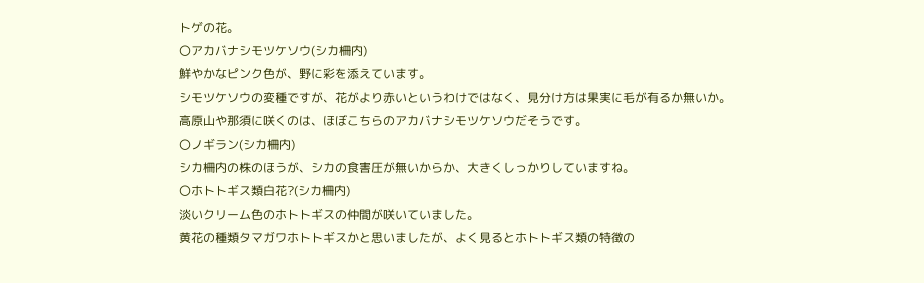トゲの花。
〇アカバナシモツケソウ(シカ柵内)
鮮やかなピンク色が、野に彩を添えています。
シモツケソウの変種ですが、花がより赤いというわけではなく、見分け方は果実に毛が有るか無いか。
高原山や那須に咲くのは、ほぼこちらのアカバナシモツケソウだそうです。
〇ノギラン(シカ柵内)
シカ柵内の株のほうが、シカの食害圧が無いからか、大きくしっかりしていますね。
〇ホトトギス類白花?(シカ柵内)
淡いクリーム色のホトトギスの仲間が咲いていました。
黄花の種類タマガワホトトギスかと思いましたが、よく見るとホトトギス類の特徴の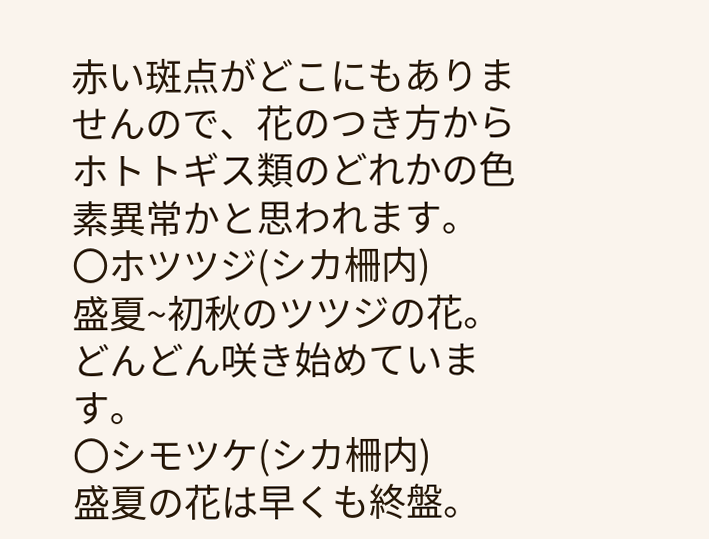赤い斑点がどこにもありませんので、花のつき方からホトトギス類のどれかの色素異常かと思われます。
〇ホツツジ(シカ柵内)
盛夏~初秋のツツジの花。
どんどん咲き始めています。
〇シモツケ(シカ柵内)
盛夏の花は早くも終盤。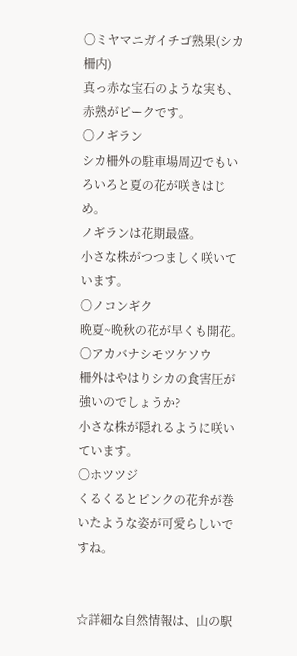〇ミヤマニガイチゴ熟果(シカ柵内)
真っ赤な宝石のような実も、赤熟がピークです。
〇ノギラン
シカ柵外の駐車場周辺でもいろいろと夏の花が咲きはじめ。
ノギランは花期最盛。
小さな株がつつましく咲いています。
〇ノコンギク
晩夏~晩秋の花が早くも開花。
〇アカバナシモツケソウ
柵外はやはりシカの食害圧が強いのでしょうか?
小さな株が隠れるように咲いています。
〇ホツツジ
くるくるとピンクの花弁が巻いたような姿が可愛らしいですね。


☆詳細な自然情報は、山の駅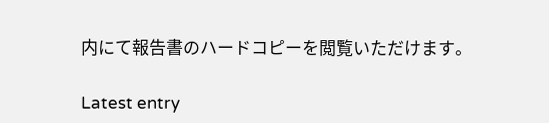内にて報告書のハードコピーを閲覧いただけます。

Latest entry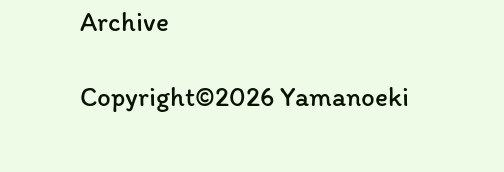Archive

Copyright©2026 Yamanoeki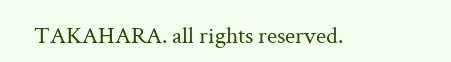TAKAHARA. all rights reserved.